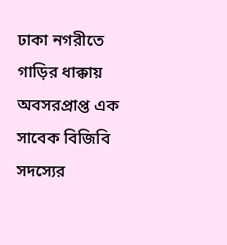ঢাকা নগরীতে গাড়ির ধাক্কায় অবসরপ্রাপ্ত এক সাবেক বিজিবি সদস্যের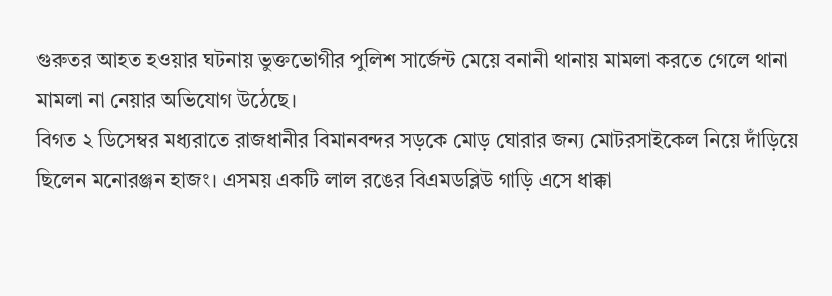গুরুতর আহত হওয়ার ঘটনায় ভুক্তভোগীর পুলিশ সার্জেন্ট মেয়ে বনানী থানায় মামলা করতে গেলে থানা মামলা না নেয়ার অভিযোগ উঠেছে।
বিগত ২ ডিসেম্বর মধ্যরাতে রাজধানীর বিমানবন্দর সড়কে মোড় ঘোরার জন্য মোটরসাইকেল নিয়ে দাঁড়িয়ে ছিলেন মনোরঞ্জন হাজং। এসময় একটি লাল রঙের বিএমডব্লিউ গাড়ি এসে ধাক্কা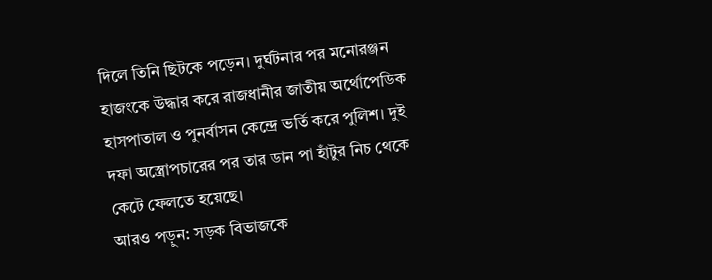দিলে তিনি ছিটকে পড়েন। দুর্ঘটনার পর মনোরঞ্জন হাজংকে উদ্ধার করে রাজধানীর জাতীয় অর্থোপেডিক হাসপাতাল ও পুনর্বাসন কেন্দ্রে ভর্তি করে পুলিশ। দুই দফা অস্ত্রোপচারের পর তার ডান পা হাঁটুর নিচ থেকে কেটে ফেলতে হয়েছে।
আরও পড়ুন: সড়ক বিভাজকে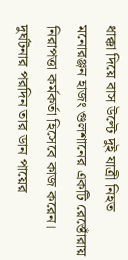ধাক্কা দিয়ে বাস উল্টে দুই যাত্রী নিহত
মনোরঞ্জন হাজং গুলশানের একটি রেস্তোঁরায় নিরাপত্তা কর্মকর্তা হিসেবে কাজ করেন। দুর্ঘটনার পরদিন তার ডান পায়ের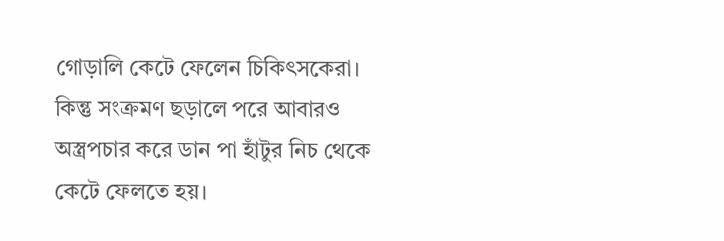গোড়ালি কেটে ফেলেন চিকিৎসকেরা। কিন্তু সংক্রমণ ছড়ালে পরে আবারও অস্ত্রপচার করে ডান পা হাঁটুর নিচ থেকে কেটে ফেলতে হয়।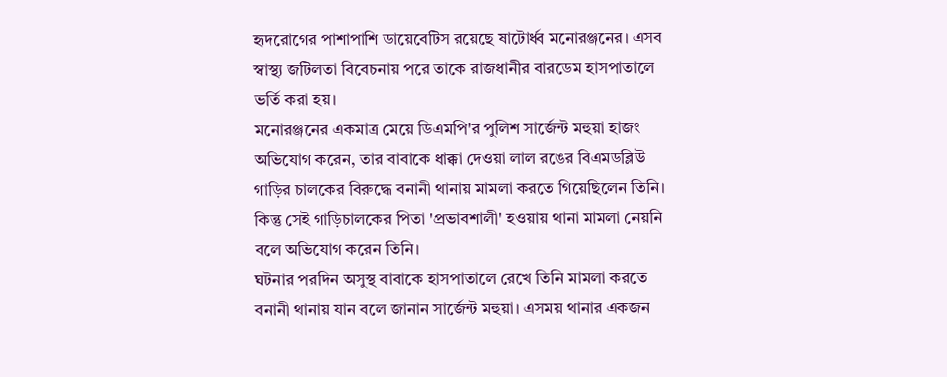হৃদরোগের পাশাপাশি ডায়েবেটিস রয়েছে ষাটোর্ধ্ব মনোরঞ্জনের। এসব স্বাস্থ্য জটিলতা বিবেচনায় পরে তাকে রাজধানীর বারডেম হাসপাতালে ভর্তি করা হয়।
মনোরঞ্জনের একমাত্র মেয়ে ডিএমপি'র পুলিশ সার্জেন্ট মহুয়া হাজং অভিযোগ করেন, তার বাবাকে ধাক্কা দেওয়া লাল রঙের বিএমডব্লিউ গাড়ির চালকের বিরুদ্ধে বনানী থানায় মামলা করতে গিয়েছিলেন তিনি। কিন্তু সেই গাড়িচালকের পিতা 'প্রভাবশালী' হওয়ায় থানা মামলা নেয়নি বলে অভিযোগ করেন তিনি।
ঘটনার পরদিন অসুস্থ বাবাকে হাসপাতালে রেখে তিনি মামলা করতে বনানী থানায় যান বলে জানান সার্জেন্ট মহুয়া। এসময় থানার একজন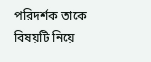পরিদর্শক তাকে বিষয়টি নিয়ে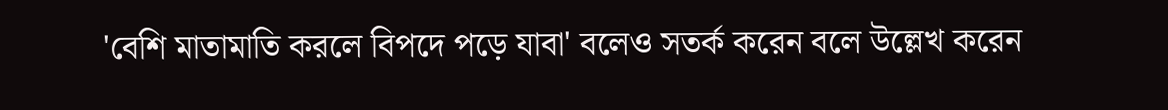'বেশি মাতামাতি করলে বিপদে পড়ে যাবা' বলেও সতর্ক করেন বলে উল্লেখ করেন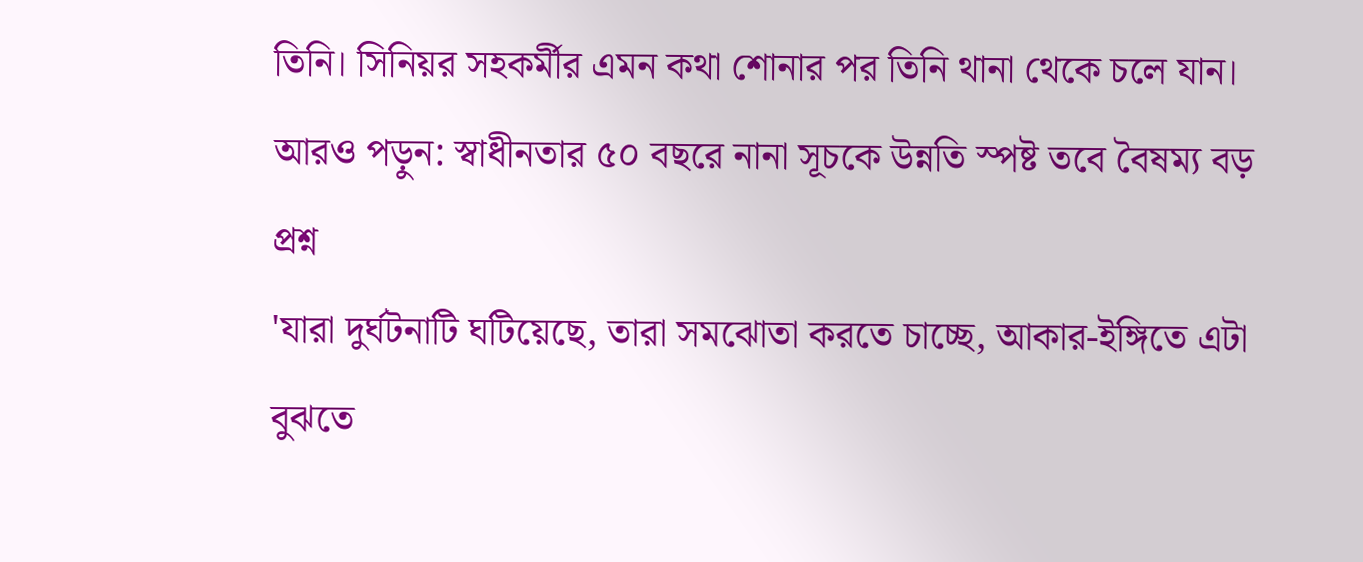তিনি। সিনিয়র সহকর্মীর এমন কথা শোনার পর তিনি থানা থেকে চলে যান।
আরও পড়ুন: স্বাধীনতার ৫০ বছরে নানা সূচকে উন্নতি স্পষ্ট তবে বৈষম্য বড় প্রশ্ন
'যারা দুর্ঘটনাটি ঘটিয়েছে, তারা সমঝোতা করতে চাচ্ছে, আকার-ইঙ্গিতে এটা বুঝতে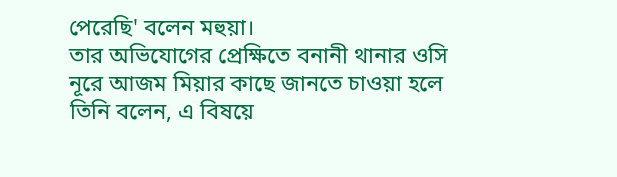পেরেছি' বলেন মহুয়া।
তার অভিযোগের প্রেক্ষিতে বনানী থানার ওসি নূরে আজম মিয়ার কাছে জানতে চাওয়া হলে তিনি বলেন, এ বিষয়ে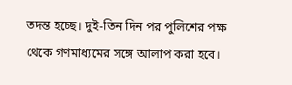তদন্ত হচ্ছে। দুই-তিন দিন পর পুলিশের পক্ষ থেকে গণমাধ্যমের সঙ্গে আলাপ করা হবে।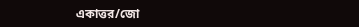একাত্তর/জো